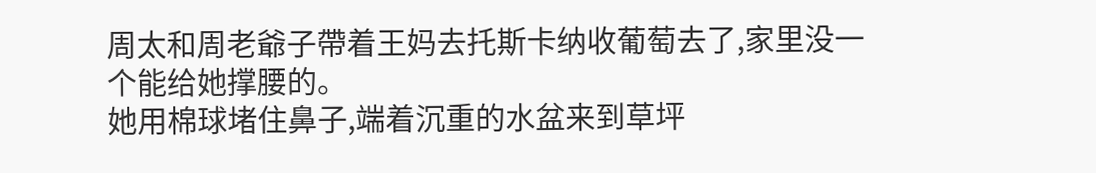周太和周老爺子帶着王妈去托斯卡纳收葡萄去了,家里没一个能给她撑腰的。
她用棉球堵住鼻子,端着沉重的水盆来到草坪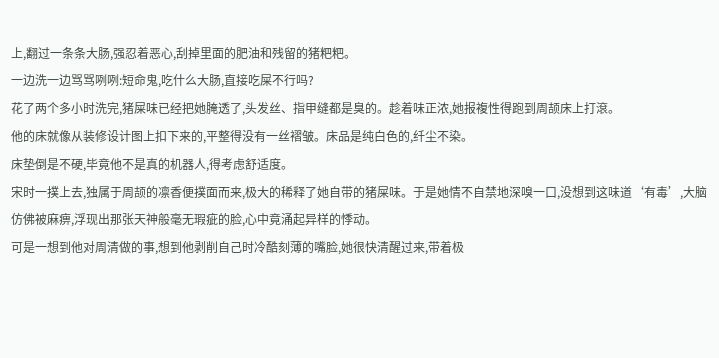上,翻过一条条大肠,强忍着恶心,刮掉里面的肥油和残留的猪粑粑。
一边洗一边骂骂咧咧:短命鬼,吃什么大肠,直接吃屎不行吗?
花了两个多小时洗完,猪屎味已经把她腌透了,头发丝、指甲缝都是臭的。趁着味正浓,她报複性得跑到周颉床上打滾。
他的床就像从装修设计图上扣下来的,平整得没有一丝褶皱。床品是纯白色的,纤尘不染。
床垫倒是不硬,毕竟他不是真的机器人,得考虑舒适度。
宋时一撲上去,独属于周颉的凛香便撲面而来,极大的稀释了她自带的猪屎味。于是她情不自禁地深嗅一口,没想到这味道‘有毒’,大脑仿佛被麻痹,浮现出那张天神般毫无瑕疵的脸,心中竟涌起异样的悸动。
可是一想到他对周清做的事,想到他剥削自己时冷酷刻薄的嘴脸,她很快清醒过来,带着极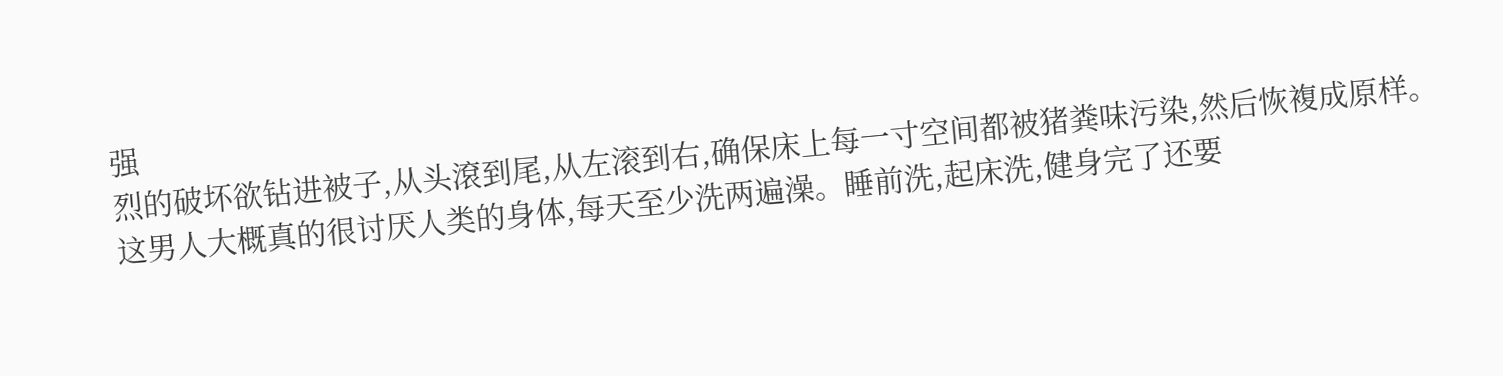强
烈的破坏欲钻进被子,从头滾到尾,从左滚到右,确保床上每一寸空间都被猪粪味污染,然后恢複成原样。
这男人大概真的很讨厌人类的身体,每天至少洗两遍澡。睡前洗,起床洗,健身完了还要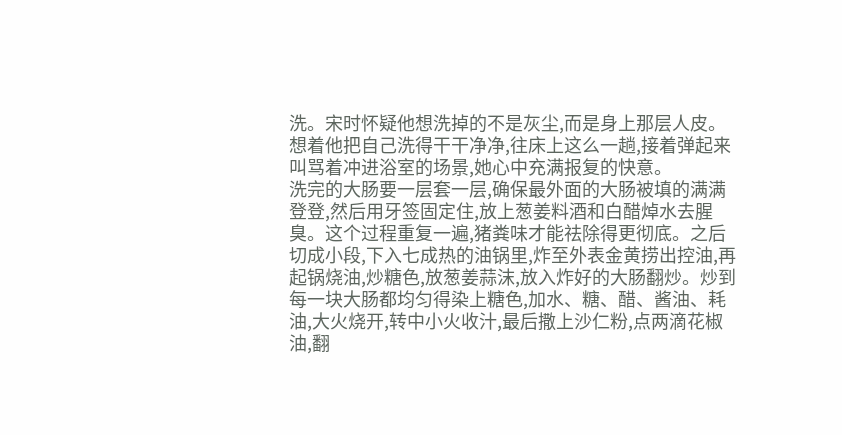洗。宋时怀疑他想洗掉的不是灰尘,而是身上那层人皮。
想着他把自己洗得干干净净,往床上这么一趟,接着弹起来叫骂着冲进浴室的场景,她心中充满报复的快意。
洗完的大肠要一层套一层,确保最外面的大肠被填的满满登登,然后用牙签固定住,放上葱姜料酒和白醋焯水去腥臭。这个过程重复一遍,猪粪味才能祛除得更彻底。之后切成小段,下入七成热的油锅里,炸至外表金黄捞出控油,再起锅烧油,炒糖色,放葱姜蒜沫,放入炸好的大肠翻炒。炒到每一块大肠都均匀得染上糖色,加水、糖、醋、酱油、耗油,大火烧开,转中小火收汁,最后撒上沙仁粉,点两滴花椒油,翻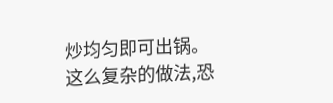炒均匀即可出锅。
这么复杂的做法,恐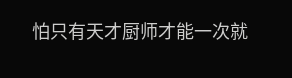怕只有天才厨师才能一次就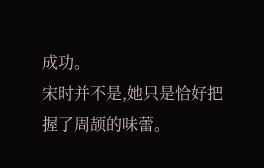成功。
宋时并不是,她只是恰好把握了周颉的味蕾。